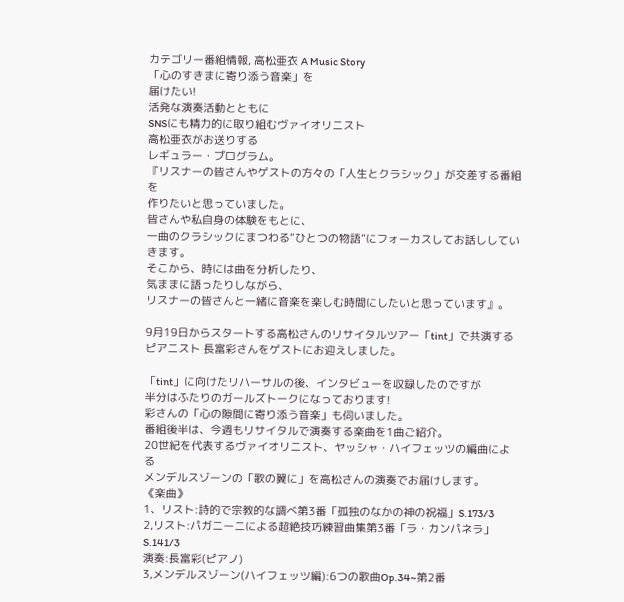カテゴリー番組情報, 高松亜衣 A Music Story
「心のすきまに寄り添う音楽」を
届けたい!
活発な演奏活動とともに
SNSにも精力的に取り組むヴァイオリニスト
高松亜衣がお送りする
レギュラー・プログラム。
『リスナーの皆さんやゲストの方々の「人生とクラシック」が交差する番組を
作りたいと思っていました。
皆さんや私自身の体験をもとに、
一曲のクラシックにまつわる“ひとつの物語”にフォーカスしてお話ししていきます。
そこから、時には曲を分析したり、
気ままに語ったりしながら、
リスナーの皆さんと一緒に音楽を楽しむ時間にしたいと思っています』。

9月19日からスタートする高松さんのリサイタルツアー「tint」で共演する
ピアニスト 長富彩さんをゲストにお迎えしました。

「tint」に向けたリハーサルの後、インタビューを収録したのですが
半分はふたりのガールズトークになっております!
彩さんの「心の隙間に寄り添う音楽」も伺いました。
番組後半は、今週もリサイタルで演奏する楽曲を1曲ご紹介。
20世紀を代表するヴァイオリニスト、ヤッシャ・ハイフェッツの編曲による
メンデルスゾーンの「歌の翼に」を高松さんの演奏でお届けします。
《楽曲》
1、リスト:詩的で宗教的な調べ第3番「孤独のなかの神の祝福」S.173/3
2,リスト:パガニーニによる超絶技巧練習曲集第3番「ラ・カンパネラ」S.141/3
演奏:長富彩(ピアノ)
3,メンデルスゾーン(ハイフェッツ編):6つの歌曲Op.34~第2番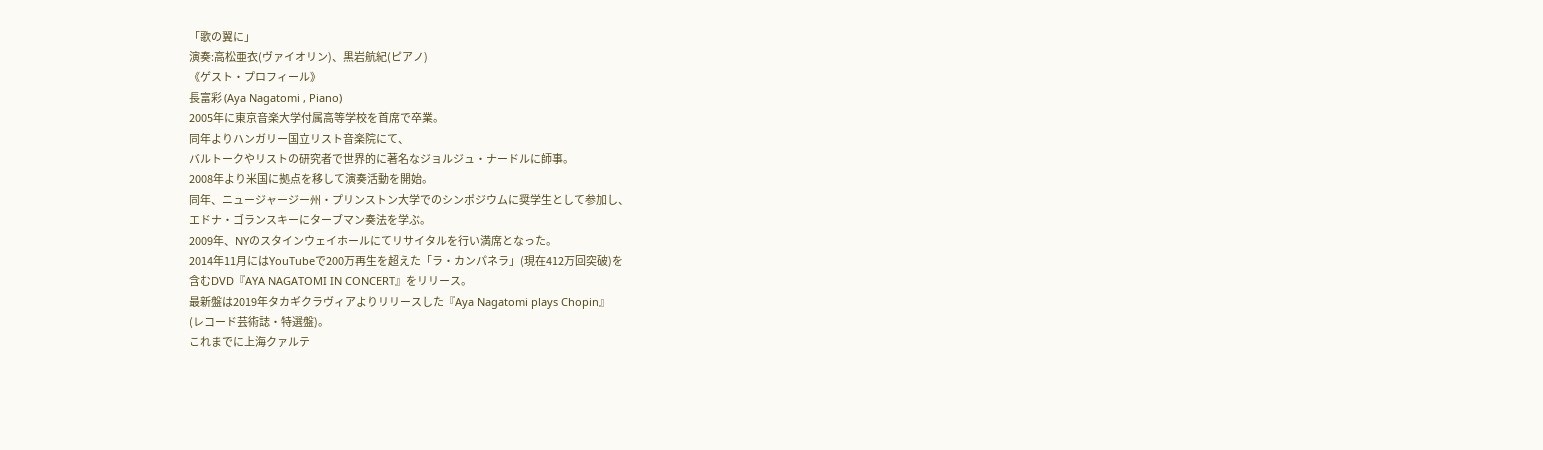「歌の翼に」
演奏:高松亜衣(ヴァイオリン)、黒岩航紀(ピアノ)
《ゲスト・プロフィール》
長富彩 (Aya Nagatomi , Piano)
2005年に東京音楽大学付属高等学校を首席で卒業。
同年よりハンガリー国立リスト音楽院にて、
バルトークやリストの研究者で世界的に著名なジョルジュ・ナードルに師事。
2008年より米国に拠点を移して演奏活動を開始。
同年、ニュージャージー州・プリンストン大学でのシンポジウムに奨学生として参加し、
エドナ・ゴランスキーにターブマン奏法を学ぶ。
2009年、NYのスタインウェイホールにてリサイタルを行い満席となった。
2014年11月にはYouTubeで200万再生を超えた「ラ・カンパネラ」(現在412万回突破)を
含むDVD『AYA NAGATOMI IN CONCERT』をリリース。
最新盤は2019年タカギクラヴィアよりリリースした『Aya Nagatomi plays Chopin』
(レコード芸術誌・特選盤)。
これまでに上海クァルテ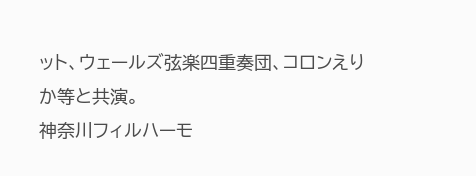ット、ウェールズ弦楽四重奏団、コロンえりか等と共演。
神奈川フィルハーモ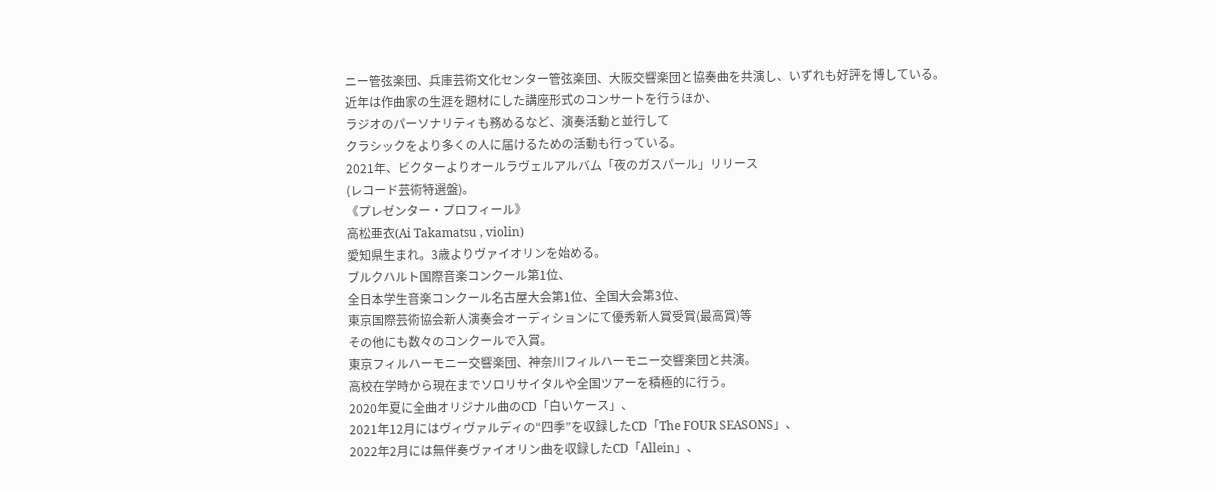ニー管弦楽団、兵庫芸術文化センター管弦楽団、大阪交響楽団と協奏曲を共演し、いずれも好評を博している。
近年は作曲家の生涯を題材にした講座形式のコンサートを行うほか、
ラジオのパーソナリティも務めるなど、演奏活動と並行して
クラシックをより多くの人に届けるための活動も行っている。
2021年、ビクターよりオールラヴェルアルバム「夜のガスパール」リリース
(レコード芸術特選盤)。
《プレゼンター・プロフィール》
高松亜衣(Ai Takamatsu , violin)
愛知県生まれ。3歳よりヴァイオリンを始める。
ブルクハルト国際音楽コンクール第1位、
全日本学生音楽コンクール名古屋大会第1位、全国大会第3位、
東京国際芸術協会新人演奏会オーディションにて優秀新人賞受賞(最高賞)等
その他にも数々のコンクールで入賞。
東京フィルハーモニー交響楽団、神奈川フィルハーモニー交響楽団と共演。
高校在学時から現在までソロリサイタルや全国ツアーを積極的に行う。
2020年夏に全曲オリジナル曲のCD「白いケース」、
2021年12月にはヴィヴァルディの“四季”を収録したCD「The FOUR SEASONS」、
2022年2月には無伴奏ヴァイオリン曲を収録したCD「Allein」、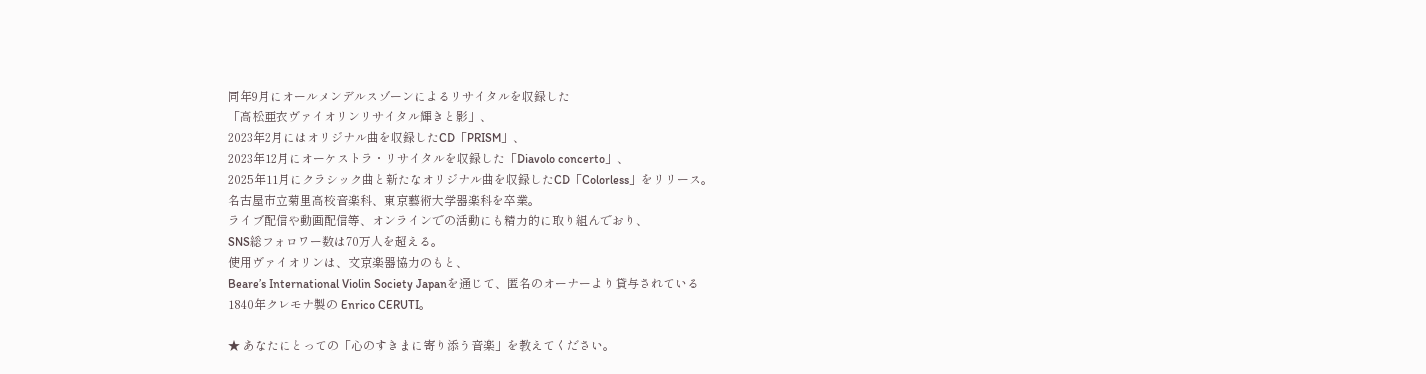同年9月にオールメンデルスゾーンによるリサイタルを収録した
「高松亜衣ヴァイオリンリサイタル輝きと影」、
2023年2月にはオリジナル曲を収録したCD「PRISM」、
2023年12月にオーケストラ・リサイタルを収録した「Diavolo concerto」、
2025年11月にクラシック曲と新たなオリジナル曲を収録したCD「Colorless」をリリース。
名古屋市立菊里高校音楽科、東京藝術大学器楽科を卒業。
ライブ配信や動画配信等、オンラインでの活動にも精力的に取り組んでおり、
SNS総フォロワー数は70万人を超える。
使用ヴァイオリンは、文京楽器協力のもと、
Beare’s International Violin Society Japanを通じて、匿名のオーナーより貸与されている
1840年クレモナ製の Enrico CERUTI。

★ あなたにとっての「心のすきまに寄り添う音楽」を教えてください。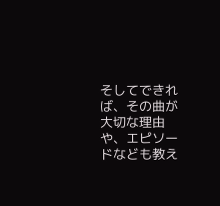そしてできれば、その曲が大切な理由や、エピソードなども教え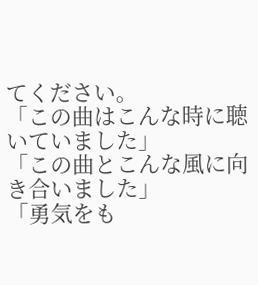てください。
「この曲はこんな時に聴いていました」
「この曲とこんな風に向き合いました」
「勇気をも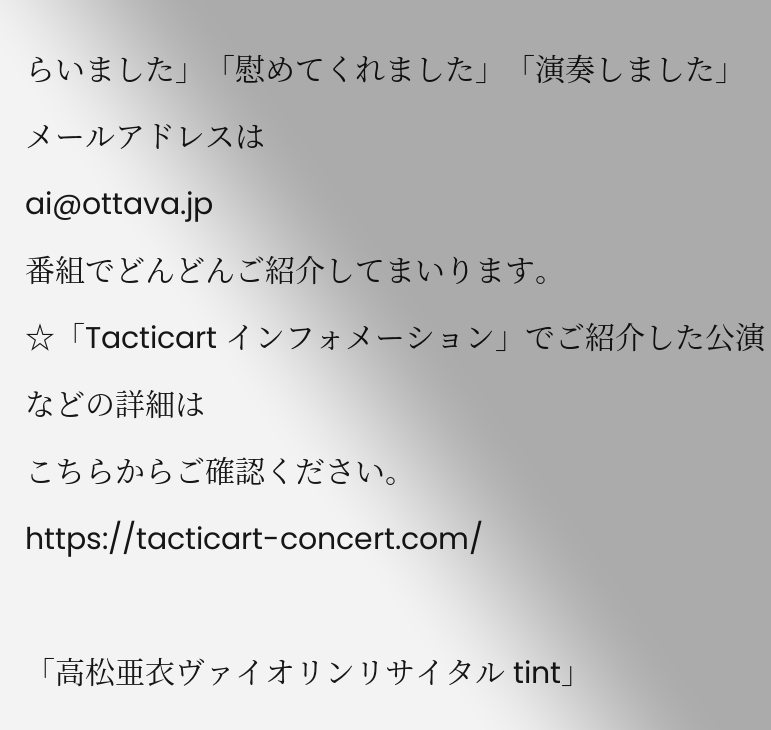らいました」「慰めてくれました」「演奏しました」
メールアドレスは
ai@ottava.jp
番組でどんどんご紹介してまいります。
☆「Tacticart インフォメーション」でご紹介した公演などの詳細は
こちらからご確認ください。
https://tacticart-concert.com/

「高松亜衣ヴァイオリンリサイタル tint」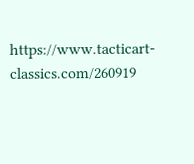https://www.tacticart-classics.com/260919